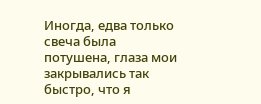Иногда, едва только свеча была потушена, глаза мои закрывались так быстро, что я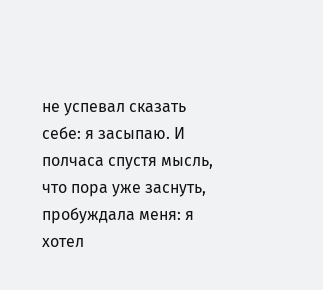не успевал сказать себе: я засыпаю. И полчаса спустя мысль, что пора уже заснуть, пробуждала меня: я хотел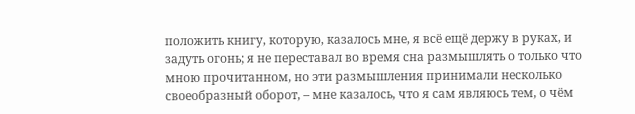положить книгу, которую, казалось мне, я всё ещё держу в руках, и задуть огонь; я не переставал во время сна размышлять о только что мною прочитанном, но эти размышления принимали несколько своеобразный оборот, – мне казалось, что я сам являюсь тем, о чём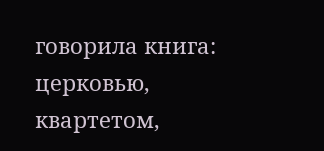говорила книга: церковью, квартетом,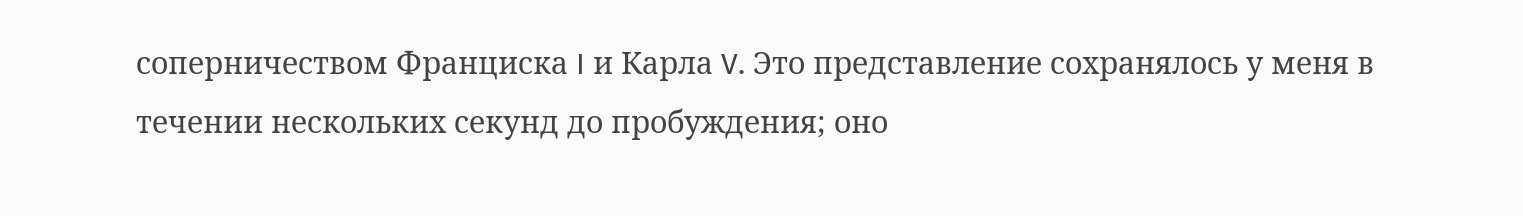соперничеством Франциска I и Карла V. Это представление сохранялось у меня в течении нескольких секунд до пробуждения; оно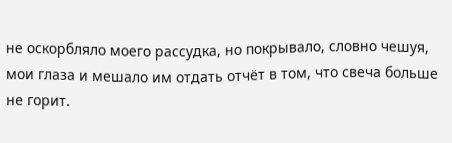не оскорбляло моего рассудка, но покрывало, словно чешуя, мои глаза и мешало им отдать отчёт в том, что свеча больше не горит.